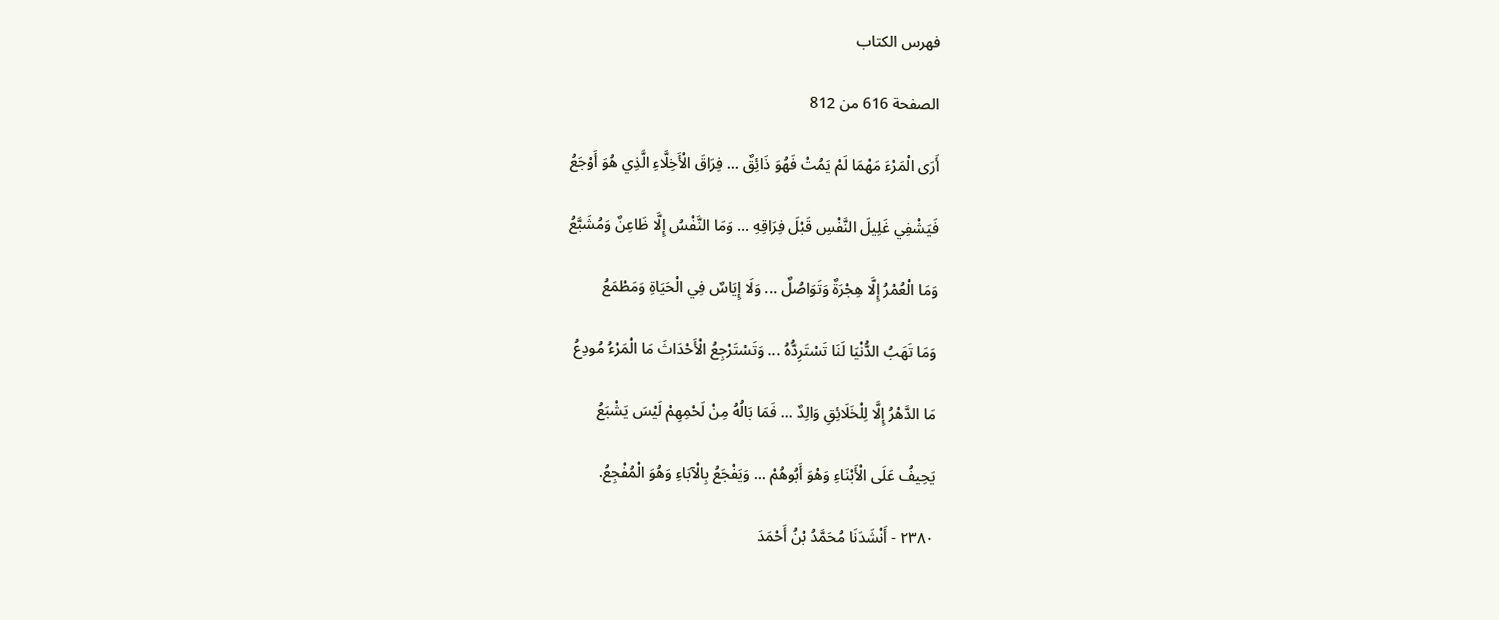فهرس الكتاب

الصفحة 616 من 812

أَرَى الْمَرْءَ مَهْمَا لَمْ يَمُتْ فَهُوَ ذَائِقٌ ... فِرَاقَ الْأَخِلَّاءِ الَّذِي هُوَ أَوْجَعُ

فَيَشْفِي غَلِيلَ النَّفْسِ قَبْلَ فِرَاقِهِ ... وَمَا النَّفْسُ إِلَّا ظَاعِنٌ وَمُشَبَّعُ

وَمَا الْعُمْرُ إِلَّا هِجْرَةٌ وَتَوَاصُلٌ ... وَلَا إِيَاسٌ فِي الْحَيَاةِ وَمَطْمَعُ

وَمَا تَهَبُ الدُّنْيَا لَنَا تَسْتَرِدُّهُ ... وَتَسْتَرْجِعُ الْأَحْدَاثَ مَا الْمَرْءُ مُودِعُ

مَا الدَّهْرُ إِلَّا لِلْخَلَائِقِ وَالِدٌ ... فَمَا بَالُهُ مِنْ لَحْمِهِمْ لَيْسَ يَشْبَعُ

يَحِيفُ عَلَى الْأَبْنَاءِ وَهْوَ أَبُوهُمْ ... وَيَفْجَعُ بِالْآبَاءِ وَهُوَ الْمُفْجِعُ.

٢٣٨٠ - أَنْشَدَنَا مُحَمَّدُ بْنُ أَحْمَدَ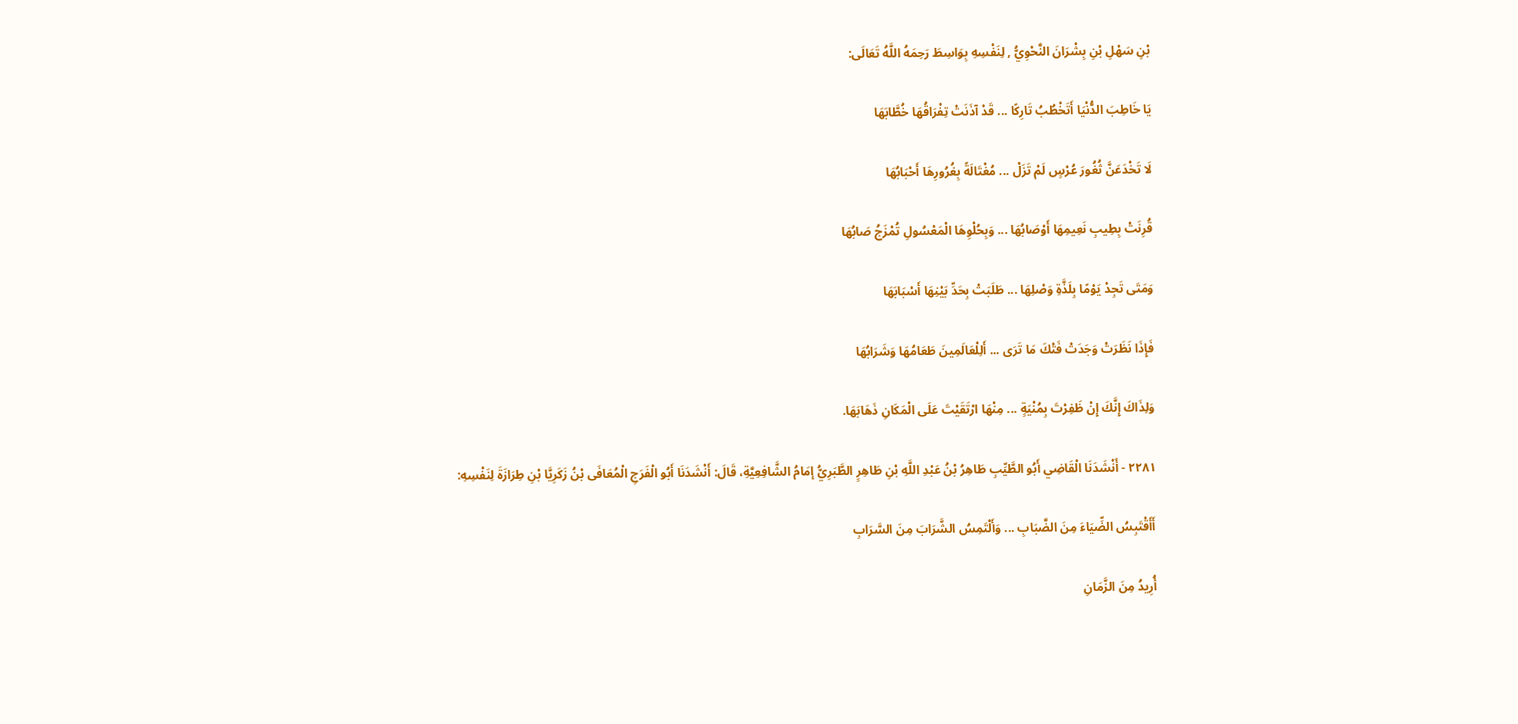بْنِ سَهْلِ بْنِ بِشْرَانَ النَّحْوِيُّ , لِنَفْسِهِ بِوَاسِطَ رَحِمَهُ اللَّهُ تَعَالَى:

يَا خَاطِبَ الدُّنْيَا أَتَخْطُبُ تَارِكًا ... قَدْ آذَنَتْ تِفْرَاقُهَا خُطَّابَهَا

لَا تَخْدَعَنَّ ثُغُورَ عُرْسٍ لَمْ تَزَلْ ... مُغْتَالَةً بِغُرُورِهَا أَحْبَابُهَا

قُرِنَتْ بِطِيبِ نَعِيمِهَا أَوْصَابُهَا ... وَبِحُلْوِهَا الْمَعْسُولِ تُمْزَجُ صَابُهَا

وَمَتَى تَجِدْ يَوْمًا بِلَذَّةِ وَصْلِهَا ... طَلَبَتْ بِحَدِّ بَيْنِهَا أَسْبَابَهَا

فَإِذَا نَظَرَتْ وَجَدَتْ فَتْكَ مَا تَرَى ... أَلِلْعَالَمِينَ طَعَامُهَا وَشَرَابُهَا

وَلِذَاكَ إِنَّكَ إِنْ ظَفِرْتَ بِمُنْيَةٍ ... مِنْهَا ارْتَقَيْتَ عَلَى الْمَكَانِ ذَهَابَهَا.

٢٢٨١ - أَنْشَدَنَا الْقَاضِي أَبُو الطَّيِّبِ طَاهِرُ بْنُ عَبْدِ اللَّهِ بْنِ طَاهِرٍ الطَّبَرِيُّ إمَامُ الشَّافِعِيَّةِ، قَالَ: أَنْشَدَنَا أَبُو الْفَرَجِ الْمُعَافَى بْنُ زَكَرِيَّا بْنِ طِرَازَةَ لِنَفْسِهِ:

أَأَقْتَبِسُ الضِّيَاءَ مِنَ الضَّبَابِ ... وَأَلْتَمِسُ الشَّرَابَ مِنَ السَّرَابِ

أُرِيدُ مِنَ الزَّمَانِ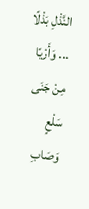النَّذْلِ بَذْلًا ... وَأَرْيًا مِنْ جَنَى سَلْعٍ وَصَابِ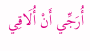أُرَجِّي أَنْ أُلَاقِي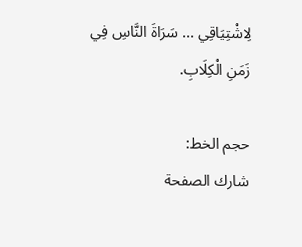لِاشْتِيَاقِي ... سَرَاةَ النَّاسِ فِي زَمَنِ الْكِلَابِ.

حجم الخط:
شارك الصفحة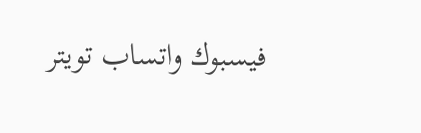فيسبوك واتساب تويتر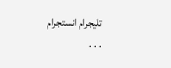تليجرام انستجرام
. . .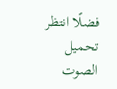فضلًا انتظر تحميل الصوت